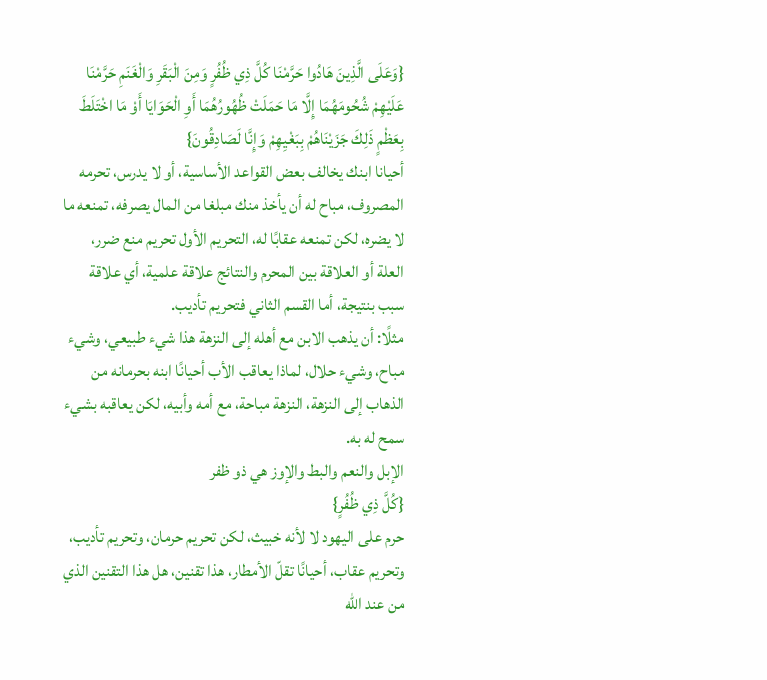{وَعَلَى الَّذِينَ هَادُوا حَرَّمْنَا كُلَّ ذِي ظُفُرٍ وَمِنَ الْبَقَرِ وَالْغَنَمِ حَرَّمْنَا عَلَيْهِمْ شُحُومَهُمَا إِلَّا مَا حَمَلَتْ ظُهُورُهُمَا أَوِ الْحَوَايَا أَوْ مَا اخْتَلَطَ بِعَظْمٍ ذَلِكَ جَزَيْنَاهُمْ بِبَغْيِهِمْ وَإِنَّا لَصَادِقُونَ}
أحيانا ابنك يخالف بعض القواعد الأساسية، أو لا يدرس، تحرمه المصروف، مباح له أن يأخذ منك مبلغا من المال يصرفه، تمنعه ما لا يضره، لكن تمنعه عقابًا له، التحريم الأول تحريم منع ضرر، العلة أو العلاقة بين المحرم والنتائج علاقة علمية، أي علاقة سبب بنتيجة، أما القسم الثاني فتحريم تأديب.
مثلًا: أن يذهب الابن مع أهله إلى النزهة هذا شيء طبيعي، وشيء مباح، وشيء حلال، لماذا يعاقب الأب أحيانًا ابنه بحرمانه من الذهاب إلى النزهة، النزهة مباحة، مع أمه وأبيه، لكن يعاقبه بشيء سمح له به.
الإبل والنعم والبط والإوز هي ذو ظفر
{كُلَّ ذِي ظُفُرٍ}
حرم على اليهود لا لأنه خبيث، لكن تحريم حرمان، وتحريم تأديب، وتحريم عقاب، أحيانًا تقلّ الأمطار، هذا تقنين، هل هذا التقنين الذي من عند الله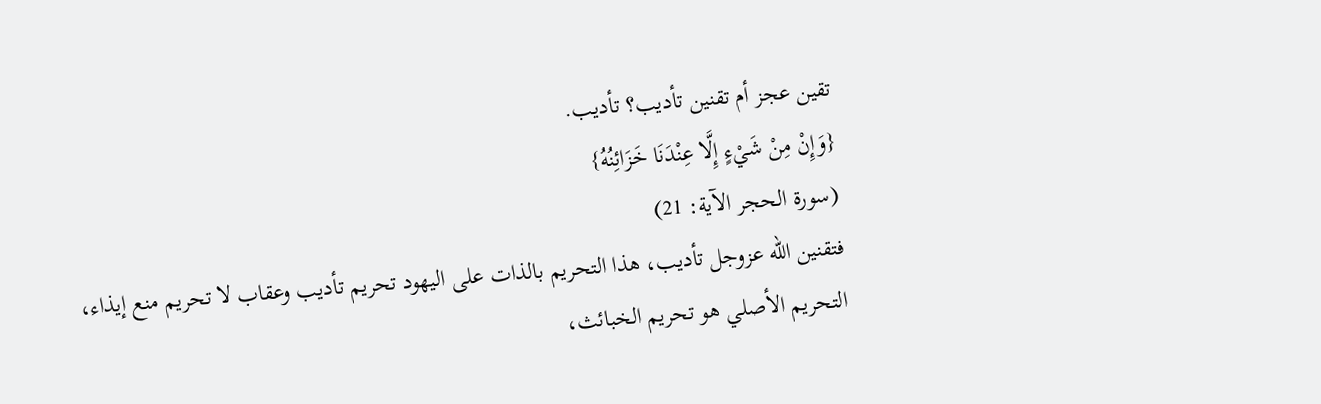تقين عجز أم تقنين تأديب؟ تأديب.
{وَإِنْ مِنْ شَيْءٍ إِلَّا عِنْدَنَا خَزَائِنُهُ}
(سورة الحجر الآية: 21)
فتقنين الله عزوجل تأديب، هذا التحريم بالذات على اليهود تحريم تأديب وعقاب لا تحريم منع إيذاء، التحريم الأصلي هو تحريم الخبائث،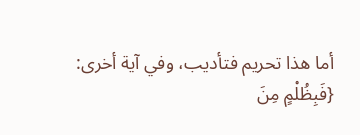أما هذا تحريم فتأديب، وفي آية أخرى:
{فَبِظُلْمٍ مِنَ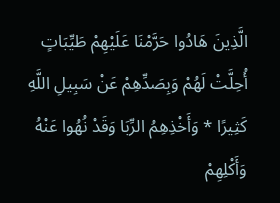الَّذِينَ هَادُوا حَرَّمْنَا عَلَيْهِمْ طَيِّبَاتٍ أُحِلَّتْ لَهُمْ وَبِصَدِّهِمْ عَنْ سَبِيلِ اللَّهِ كَثِيرًا * وَأَخْذِهِمُ الرِّبَا وَقَدْ نُهُوا عَنْهُ وَأَكْلِهِمْ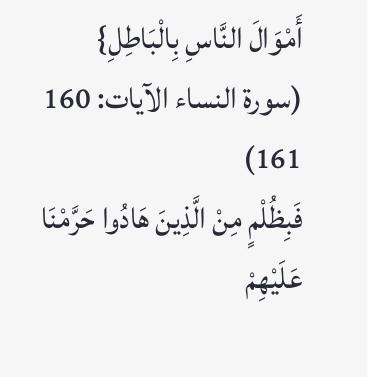أَمْوَالَ النَّاسِ بِالْبَاطِلِ}
(سورة النساء الآيات: 160 161)
فَبِظُلْمٍ مِنْ الَّذِينَ هَادُوا حَرَّمْنَا عَلَيْهِمْ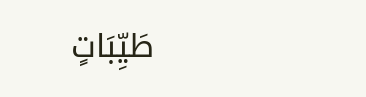طَيِّبَاتٍ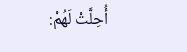أُحِلَّتْ لَهُمْ: